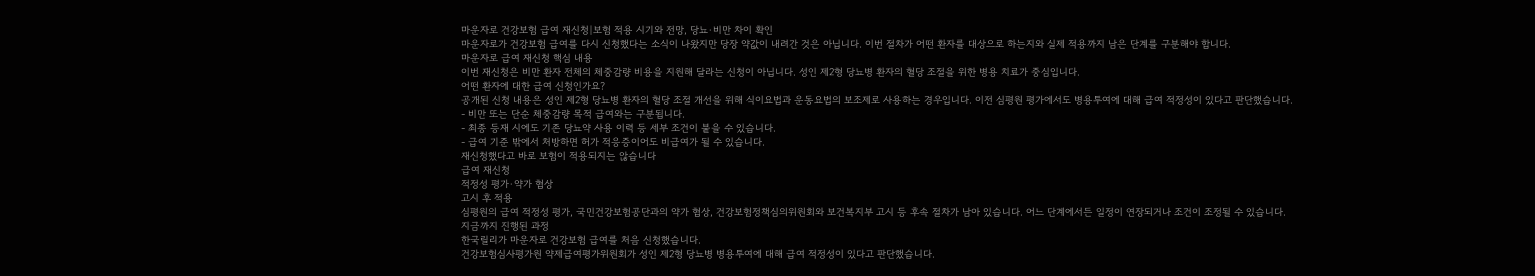마운자로 건강보험 급여 재신청|보험 적용 시기와 전망, 당뇨·비만 차이 확인
마운자로가 건강보험 급여를 다시 신청했다는 소식이 나왔지만 당장 약값이 내려간 것은 아닙니다. 이번 절차가 어떤 환자를 대상으로 하는지와 실제 적용까지 남은 단계를 구분해야 합니다.
마운자로 급여 재신청 핵심 내용
이번 재신청은 비만 환자 전체의 체중감량 비용을 지원해 달라는 신청이 아닙니다. 성인 제2형 당뇨병 환자의 혈당 조절을 위한 병용 치료가 중심입니다.
어떤 환자에 대한 급여 신청인가요?
공개된 신청 내용은 성인 제2형 당뇨병 환자의 혈당 조절 개선을 위해 식이요법과 운동요법의 보조제로 사용하는 경우입니다. 이전 심평원 평가에서도 병용투여에 대해 급여 적정성이 있다고 판단했습니다.
- 비만 또는 단순 체중감량 목적 급여와는 구분됩니다.
- 최종 등재 시에도 기존 당뇨약 사용 이력 등 세부 조건이 붙을 수 있습니다.
- 급여 기준 밖에서 처방하면 허가 적응증이어도 비급여가 될 수 있습니다.
재신청했다고 바로 보험이 적용되지는 않습니다
급여 재신청
적정성 평가·약가 협상
고시 후 적용
심평원의 급여 적정성 평가, 국민건강보험공단과의 약가 협상, 건강보험정책심의위원회와 보건복지부 고시 등 후속 절차가 남아 있습니다. 어느 단계에서든 일정이 연장되거나 조건이 조정될 수 있습니다.
지금까지 진행된 과정
한국릴리가 마운자로 건강보험 급여를 처음 신청했습니다.
건강보험심사평가원 약제급여평가위원회가 성인 제2형 당뇨병 병용투여에 대해 급여 적정성이 있다고 판단했습니다.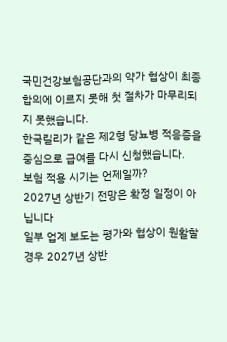국민건강보험공단과의 약가 협상이 최종 합의에 이르지 못해 첫 절차가 마무리되지 못했습니다.
한국릴리가 같은 제2형 당뇨병 적응증을 중심으로 급여를 다시 신청했습니다.
보험 적용 시기는 언제일까?
2027년 상반기 전망은 확정 일정이 아닙니다
일부 업계 보도는 평가와 협상이 원활할 경우 2027년 상반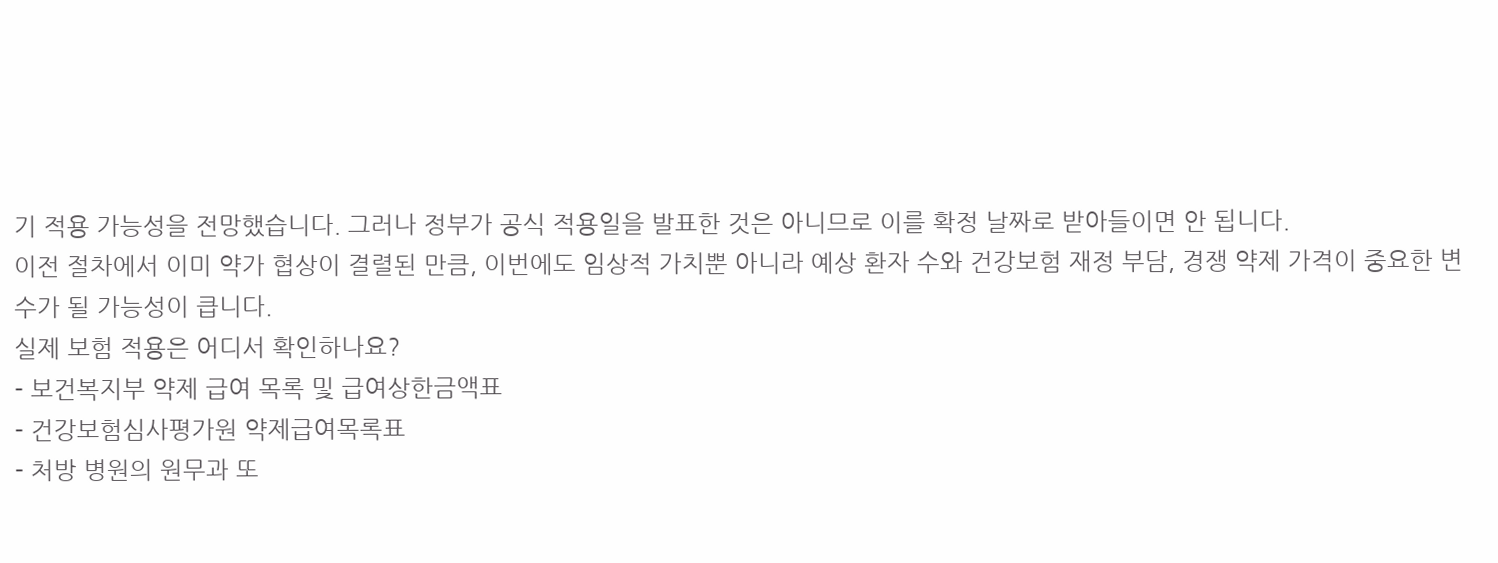기 적용 가능성을 전망했습니다. 그러나 정부가 공식 적용일을 발표한 것은 아니므로 이를 확정 날짜로 받아들이면 안 됩니다.
이전 절차에서 이미 약가 협상이 결렬된 만큼, 이번에도 임상적 가치뿐 아니라 예상 환자 수와 건강보험 재정 부담, 경쟁 약제 가격이 중요한 변수가 될 가능성이 큽니다.
실제 보험 적용은 어디서 확인하나요?
- 보건복지부 약제 급여 목록 및 급여상한금액표
- 건강보험심사평가원 약제급여목록표
- 처방 병원의 원무과 또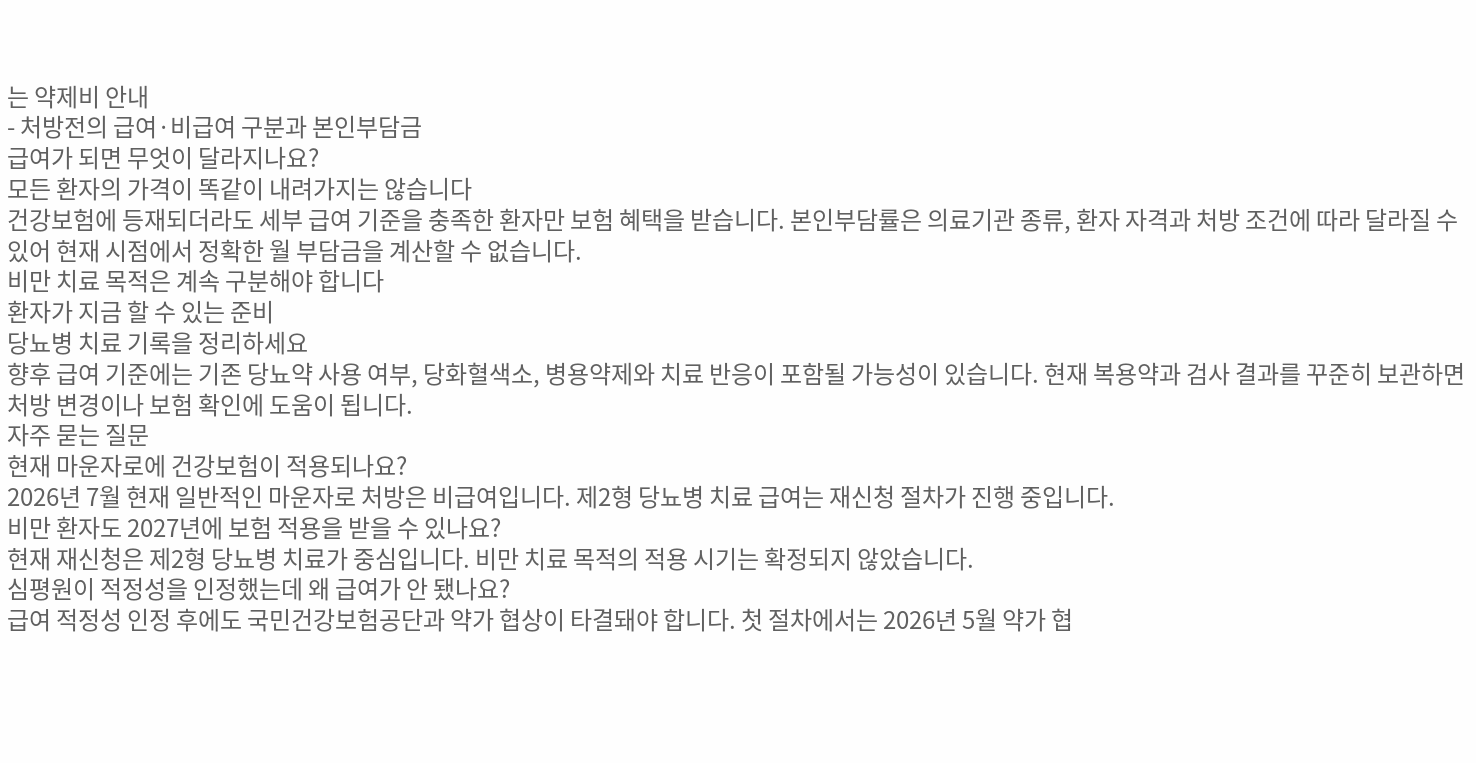는 약제비 안내
- 처방전의 급여·비급여 구분과 본인부담금
급여가 되면 무엇이 달라지나요?
모든 환자의 가격이 똑같이 내려가지는 않습니다
건강보험에 등재되더라도 세부 급여 기준을 충족한 환자만 보험 혜택을 받습니다. 본인부담률은 의료기관 종류, 환자 자격과 처방 조건에 따라 달라질 수 있어 현재 시점에서 정확한 월 부담금을 계산할 수 없습니다.
비만 치료 목적은 계속 구분해야 합니다
환자가 지금 할 수 있는 준비
당뇨병 치료 기록을 정리하세요
향후 급여 기준에는 기존 당뇨약 사용 여부, 당화혈색소, 병용약제와 치료 반응이 포함될 가능성이 있습니다. 현재 복용약과 검사 결과를 꾸준히 보관하면 처방 변경이나 보험 확인에 도움이 됩니다.
자주 묻는 질문
현재 마운자로에 건강보험이 적용되나요?
2026년 7월 현재 일반적인 마운자로 처방은 비급여입니다. 제2형 당뇨병 치료 급여는 재신청 절차가 진행 중입니다.
비만 환자도 2027년에 보험 적용을 받을 수 있나요?
현재 재신청은 제2형 당뇨병 치료가 중심입니다. 비만 치료 목적의 적용 시기는 확정되지 않았습니다.
심평원이 적정성을 인정했는데 왜 급여가 안 됐나요?
급여 적정성 인정 후에도 국민건강보험공단과 약가 협상이 타결돼야 합니다. 첫 절차에서는 2026년 5월 약가 협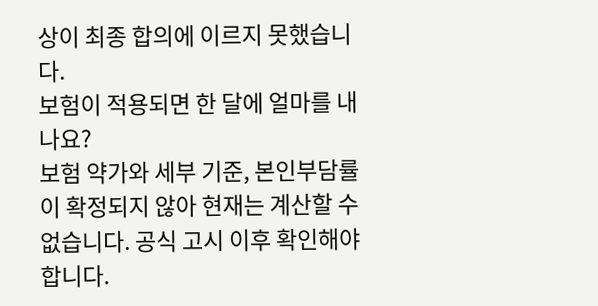상이 최종 합의에 이르지 못했습니다.
보험이 적용되면 한 달에 얼마를 내나요?
보험 약가와 세부 기준, 본인부담률이 확정되지 않아 현재는 계산할 수 없습니다. 공식 고시 이후 확인해야 합니다.